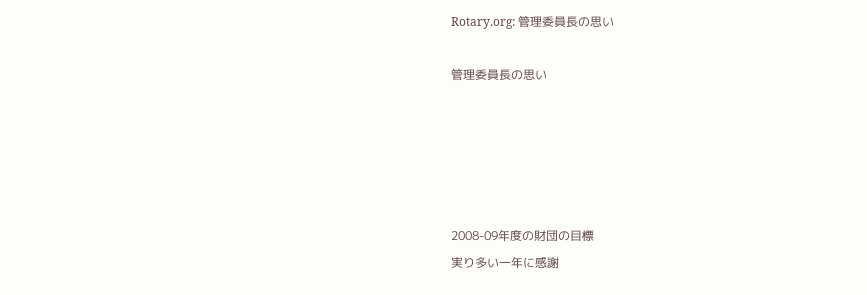Rotary.org: 管理委員長の思い

管理委員長の思い





2008-09年度の財団の目標
実り多い一年に感謝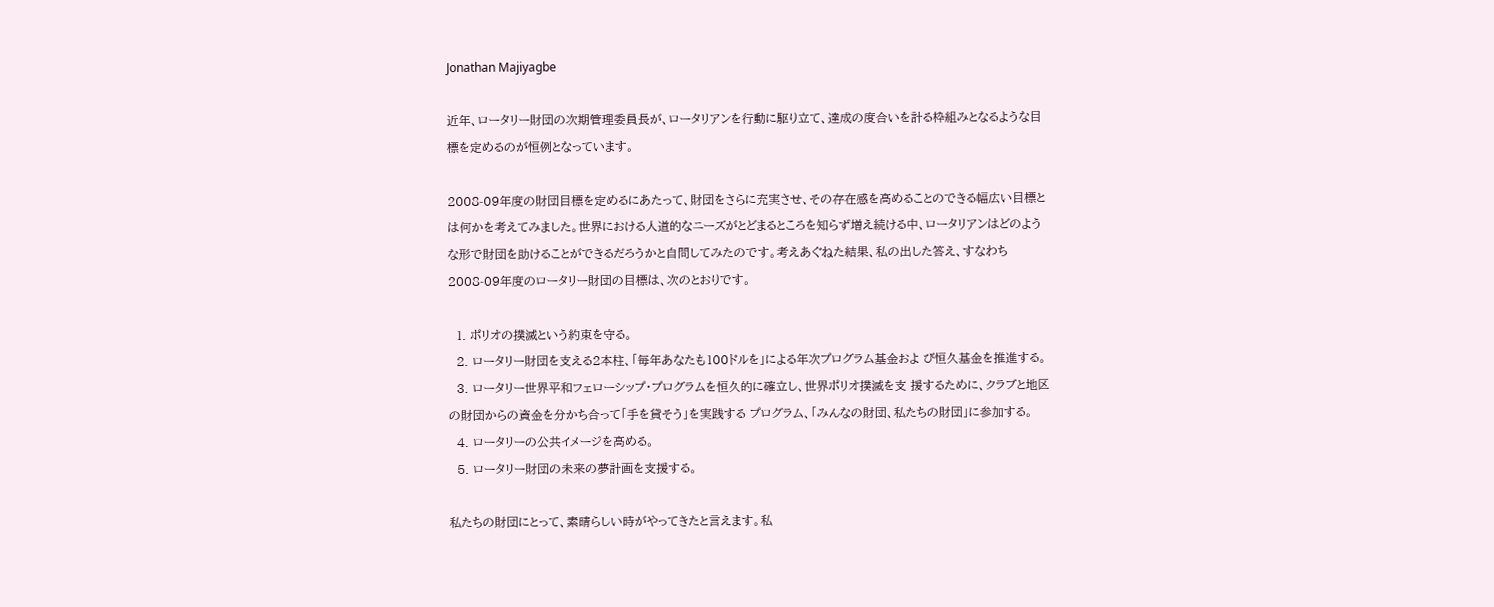Jonathan Majiyagbe

近年、ロータリー財団の次期管理委員長が、ロータリアンを行動に駆り立て、達成の度合いを計る枠組みとなるような目標を定めるのが恒例となっています。

2008-09年度の財団目標を定めるにあたって、財団をさらに充実させ、その存在感を高めることのできる幅広い目標とは何かを考えてみました。世界における人道的なニーズがとどまるところを知らず増え続ける中、ロータリアンはどのような形で財団を助けることができるだろうかと自問してみたのです。考えあぐねた結果、私の出した答え、すなわち2008-09年度のロータリー財団の目標は、次のとおりです。

  1. ポリオの撲滅という約束を守る。
  2. ロータリー財団を支える2本柱、「毎年あなたも100ドルを」による年次プログラム基金およ び恒久基金を推進する。
  3. ロータリー世界平和フェローシップ・プログラムを恒久的に確立し、世界ポリオ撲滅を支 援するために、クラブと地区の財団からの資金を分かち合って「手を貸そう」を実践する プログラム、「みんなの財団、私たちの財団」に参加する。
  4. ロータリーの公共イメージを高める。
  5. ロータリー財団の未来の夢計画を支援する。

私たちの財団にとって、素晴らしい時がやってきたと言えます。私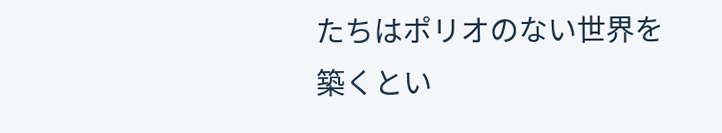たちはポリオのない世界を築くとい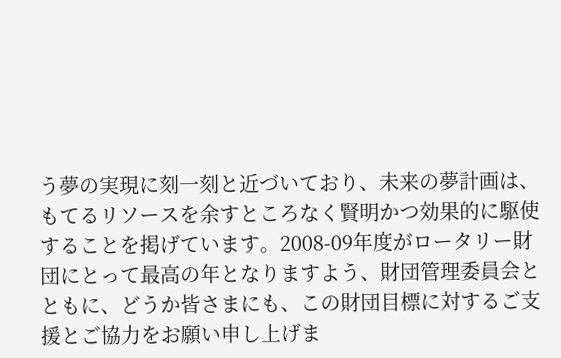う夢の実現に刻一刻と近づいており、未来の夢計画は、もてるリソースを余すところなく賢明かつ効果的に駆使することを掲げています。2008-09年度がロータリー財団にとって最高の年となりますよう、財団管理委員会とともに、どうか皆さまにも、この財団目標に対するご支援とご協力をお願い申し上げま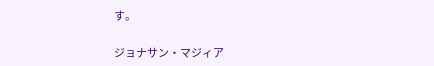す。

ジョナサン・マジィア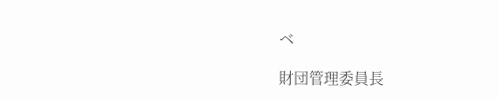ベ

財団管理委員長